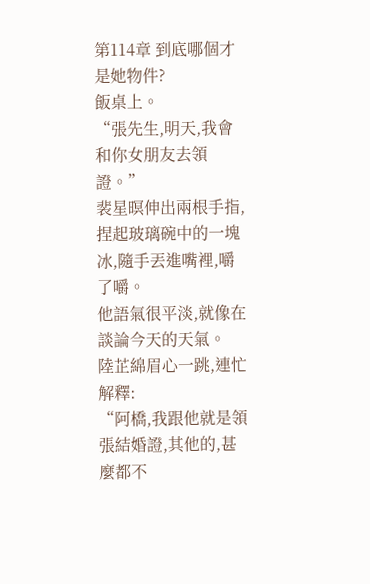第114章 到底哪個才是她物件?
飯桌上。
“張先生,明天,我會和你女朋友去領證。”
裴星暝伸出兩根手指,捏起玻璃碗中的一塊冰,隨手丟進嘴裡,嚼了嚼。
他語氣很平淡,就像在談論今天的天氣。
陸芷綿眉心一跳,連忙解釋:
“阿橋,我跟他就是領張結婚證,其他的,甚麼都不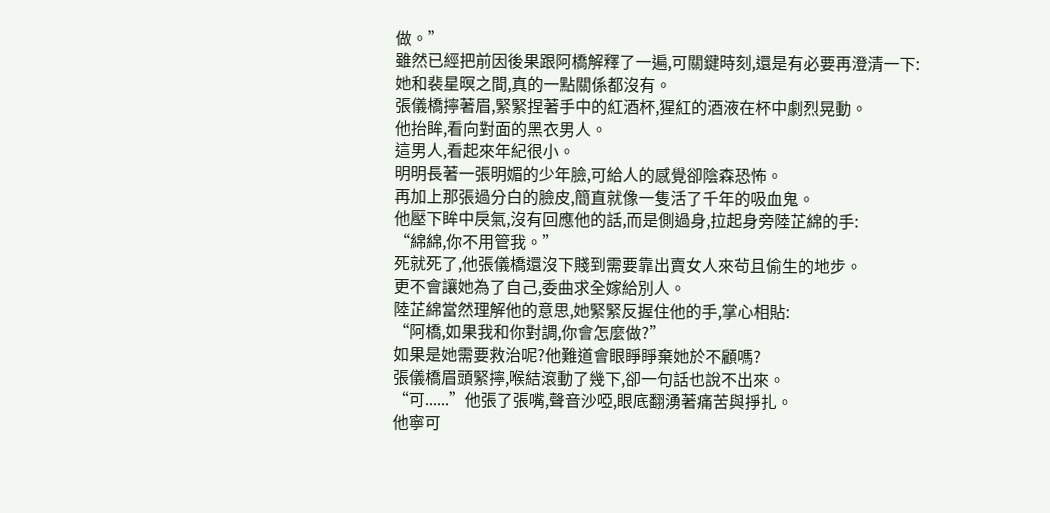做。”
雖然已經把前因後果跟阿橋解釋了一遍,可關鍵時刻,還是有必要再澄清一下:
她和裴星暝之間,真的一點關係都沒有。
張儀橋擰著眉,緊緊捏著手中的紅酒杯,猩紅的酒液在杯中劇烈晃動。
他抬眸,看向對面的黑衣男人。
這男人,看起來年紀很小。
明明長著一張明媚的少年臉,可給人的感覺卻陰森恐怖。
再加上那張過分白的臉皮,簡直就像一隻活了千年的吸血鬼。
他壓下眸中戾氣,沒有回應他的話,而是側過身,拉起身旁陸芷綿的手:
“綿綿,你不用管我。”
死就死了,他張儀橋還沒下賤到需要靠出賣女人來茍且偷生的地步。
更不會讓她為了自己,委曲求全嫁給別人。
陸芷綿當然理解他的意思,她緊緊反握住他的手,掌心相貼:
“阿橋,如果我和你對調,你會怎麼做?”
如果是她需要救治呢?他難道會眼睜睜棄她於不顧嗎?
張儀橋眉頭緊擰,喉結滾動了幾下,卻一句話也說不出來。
“可......”他張了張嘴,聲音沙啞,眼底翻湧著痛苦與掙扎。
他寧可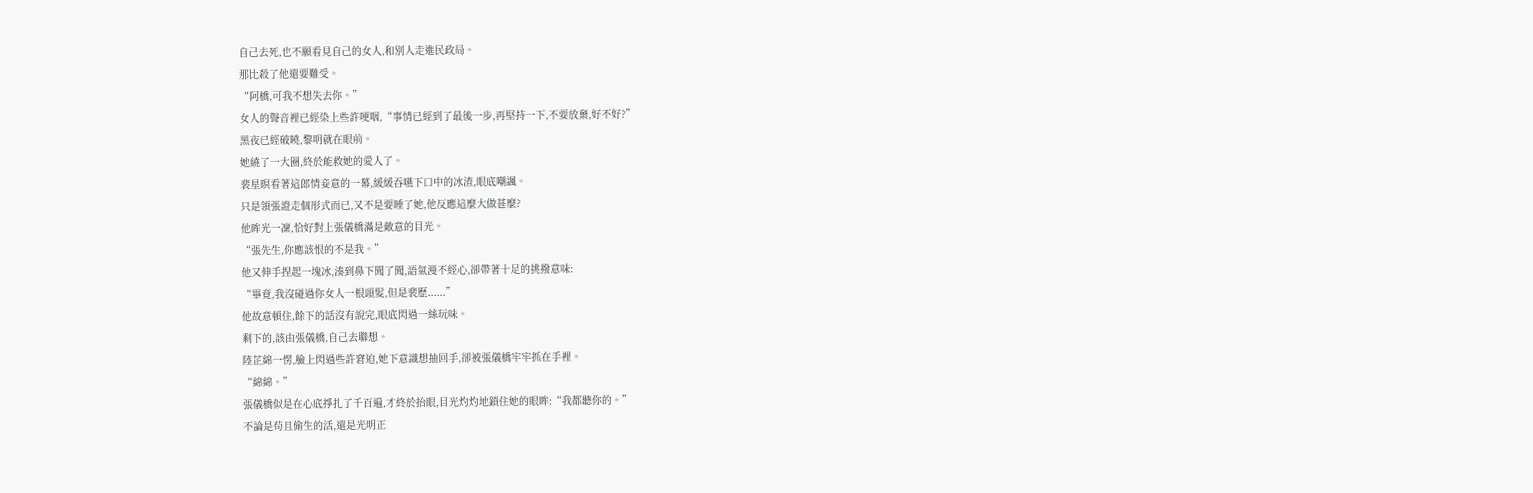自己去死,也不願看見自己的女人,和別人走進民政局。
那比殺了他還要難受。
“阿橋,可我不想失去你。”
女人的聲音裡已經染上些許哽咽,“事情已經到了最後一步,再堅持一下,不要放棄,好不好?”
黑夜已經破曉,黎明就在眼前。
她繞了一大圈,終於能救她的愛人了。
裴星暝看著這郎情妾意的一幕,緩緩吞嚥下口中的冰渣,眼底嘲諷。
只是領張證走個形式而已,又不是要睡了她,他反應這麼大做甚麼?
他眸光一凜,恰好對上張儀橋滿是敵意的目光。
“張先生,你應該恨的不是我。”
他又伸手捏起一塊冰,湊到鼻下聞了聞,語氣漫不經心,卻帶著十足的挑撥意味:
“畢竟,我沒碰過你女人一根頭髮,但是裴歷......”
他故意頓住,餘下的話沒有說完,眼底閃過一絲玩味。
剩下的,該由張儀橋,自己去聯想。
陸芷綿一愣,臉上閃過些許窘迫,她下意識想抽回手,卻被張儀橋牢牢抓在手裡。
“綿綿。”
張儀橋似是在心底掙扎了千百遍,才終於抬眼,目光灼灼地鎖住她的眼眸:“我都聽你的。”
不論是茍且偷生的活,還是光明正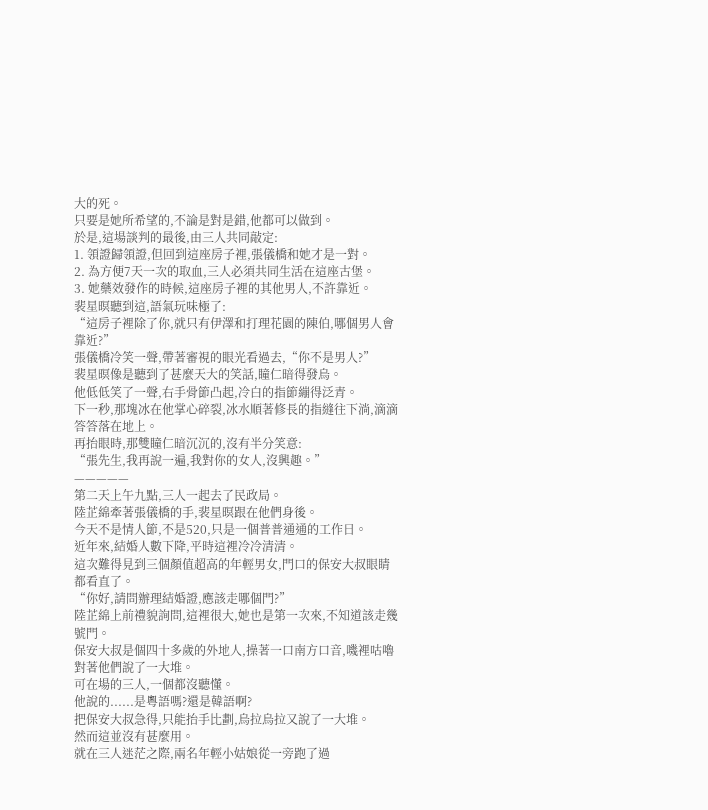大的死。
只要是她所希望的,不論是對是錯,他都可以做到。
於是,這場談判的最後,由三人共同敲定:
1. 領證歸領證,但回到這座房子裡,張儀橋和她才是一對。
2. 為方便7天一次的取血,三人必須共同生活在這座古堡。
3. 她藥效發作的時候,這座房子裡的其他男人,不許靠近。
裴星暝聽到這,語氣玩味極了:
“這房子裡除了你,就只有伊澤和打理花園的陳伯,哪個男人會靠近?”
張儀橋冷笑一聲,帶著審視的眼光看過去,“你不是男人?”
裴星暝像是聽到了甚麼天大的笑話,瞳仁暗得發烏。
他低低笑了一聲,右手骨節凸起,冷白的指節繃得泛青。
下一秒,那塊冰在他掌心碎裂,冰水順著修長的指縫往下淌,滴滴答答落在地上。
再抬眼時,那雙瞳仁暗沉沉的,沒有半分笑意:
“張先生,我再說一遍,我對你的女人,沒興趣。”
—————
第二天上午九點,三人一起去了民政局。
陸芷綿牽著張儀橋的手,裴星暝跟在他們身後。
今天不是情人節,不是520,只是一個普普通通的工作日。
近年來,結婚人數下降,平時這裡冷冷清清。
這次難得見到三個顏值超高的年輕男女,門口的保安大叔眼睛都看直了。
“你好,請問辦理結婚證,應該走哪個門?”
陸芷綿上前禮貌詢問,這裡很大,她也是第一次來,不知道該走幾號門。
保安大叔是個四十多歲的外地人,操著一口南方口音,嘰裡咕嚕對著他們說了一大堆。
可在場的三人,一個都沒聽懂。
他說的......是粵語嗎?還是韓語啊?
把保安大叔急得,只能抬手比劃,烏拉烏拉又說了一大堆。
然而這並沒有甚麼用。
就在三人迷茫之際,兩名年輕小姑娘從一旁跑了過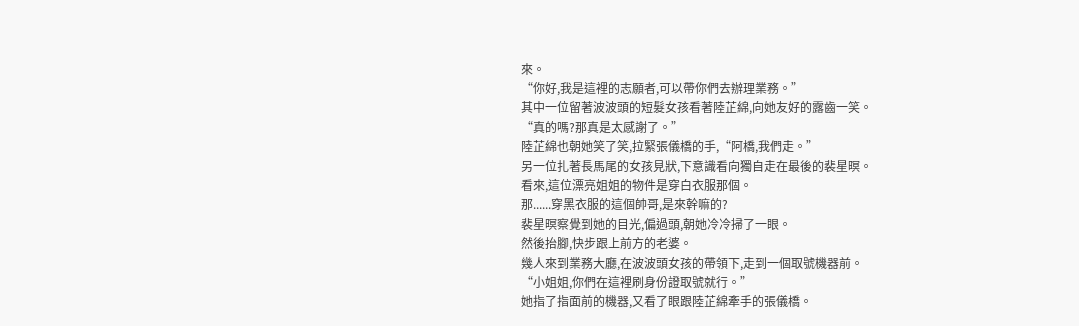來。
“你好,我是這裡的志願者,可以帶你們去辦理業務。”
其中一位留著波波頭的短髮女孩看著陸芷綿,向她友好的露齒一笑。
“真的嗎?那真是太感謝了。”
陸芷綿也朝她笑了笑,拉緊張儀橋的手,“阿橋,我們走。”
另一位扎著長馬尾的女孩見狀,下意識看向獨自走在最後的裴星暝。
看來,這位漂亮姐姐的物件是穿白衣服那個。
那......穿黑衣服的這個帥哥,是來幹嘛的?
裴星暝察覺到她的目光,偏過頭,朝她冷冷掃了一眼。
然後抬腳,快步跟上前方的老婆。
幾人來到業務大廳,在波波頭女孩的帶領下,走到一個取號機器前。
“小姐姐,你們在這裡刷身份證取號就行。”
她指了指面前的機器,又看了眼跟陸芷綿牽手的張儀橋。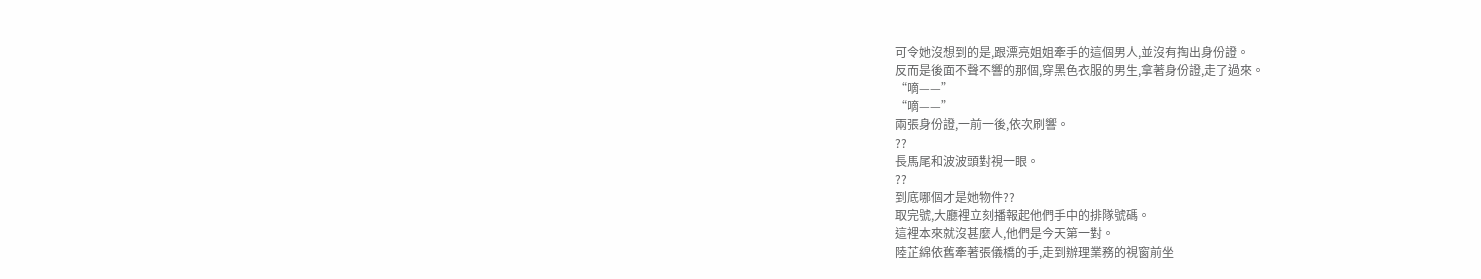可令她沒想到的是,跟漂亮姐姐牽手的這個男人,並沒有掏出身份證。
反而是後面不聲不響的那個,穿黑色衣服的男生,拿著身份證,走了過來。
“嘀——”
“嘀——”
兩張身份證,一前一後,依次刷響。
??
長馬尾和波波頭對視一眼。
??
到底哪個才是她物件??
取完號,大廳裡立刻播報起他們手中的排隊號碼。
這裡本來就沒甚麼人,他們是今天第一對。
陸芷綿依舊牽著張儀橋的手,走到辦理業務的視窗前坐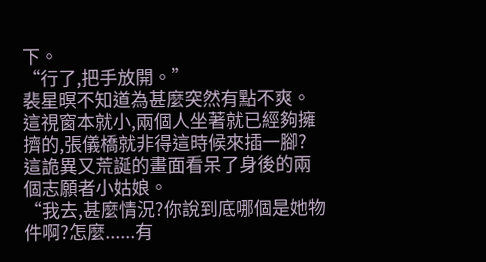下。
“行了,把手放開。”
裴星暝不知道為甚麼突然有點不爽。
這視窗本就小,兩個人坐著就已經夠擁擠的,張儀橋就非得這時候來插一腳?
這詭異又荒誕的畫面看呆了身後的兩個志願者小姑娘。
“我去,甚麼情況?你說到底哪個是她物件啊?怎麼......有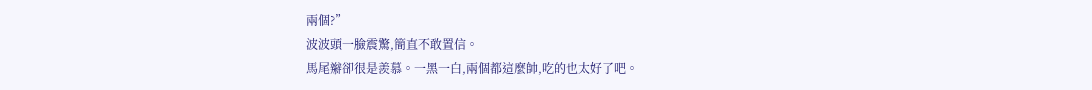兩個?”
波波頭一臉震驚,簡直不敢置信。
馬尾辮卻很是羨慕。一黑一白,兩個都這麼帥,吃的也太好了吧。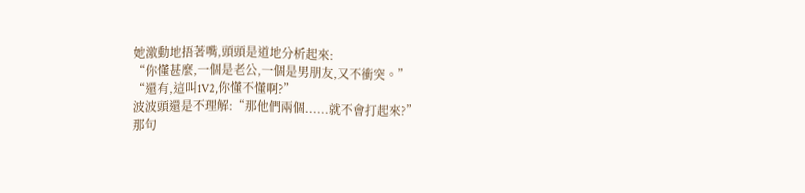她激動地捂著嘴,頭頭是道地分析起來:
“你懂甚麼,一個是老公,一個是男朋友,又不衝突。”
“還有,這叫1V2,你懂不懂啊?”
波波頭還是不理解:“那他們兩個......就不會打起來?”
那句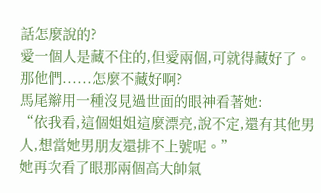話怎麼說的?
愛一個人是藏不住的,但愛兩個,可就得藏好了。
那他們......怎麼不藏好啊?
馬尾辮用一種沒見過世面的眼神看著她:
“依我看,這個姐姐這麼漂亮,說不定,還有其他男人,想當她男朋友還排不上號呢。”
她再次看了眼那兩個高大帥氣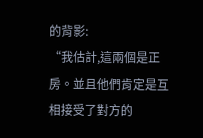的背影:
“我估計,這兩個是正房。並且他們肯定是互相接受了對方的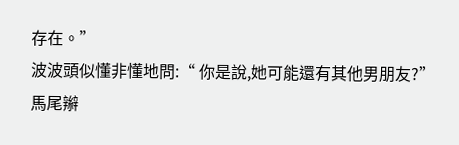存在。”
波波頭似懂非懂地問:“ 你是說,她可能還有其他男朋友?”
馬尾辮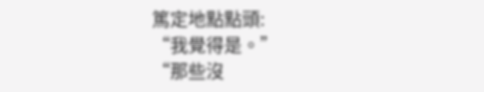篤定地點點頭:
“我覺得是。”
“那些沒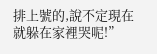排上號的,說不定現在就躲在家裡哭呢!”